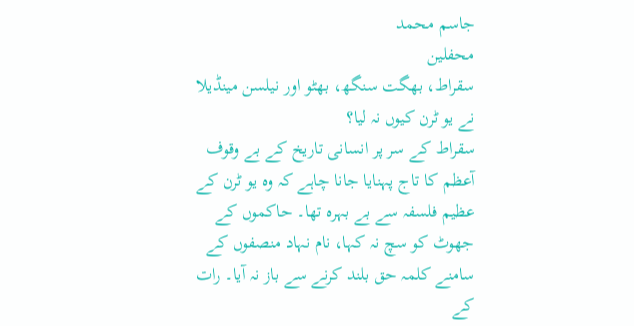جاسم محمد
محفلین
سقراط، بھگت سنگھ، بھٹو اور نیلسن مینڈیلا نے یو ٹرن کیوں نہ لیا؟
سقراط کے سر پر انسانی تاریخ کے بے وقوف آعظم کا تاج پہنایا جانا چاہے کہ وہ یو ٹرن کے عظیم فلسفہ سے بے بہرہ تھا۔ حاکموں کے جھوٹ کو سچ نہ کہا، نام نہاد منصفوں کے سامنے کلمہ حق بلند کرنے سے باز نہ آیا۔ رات کے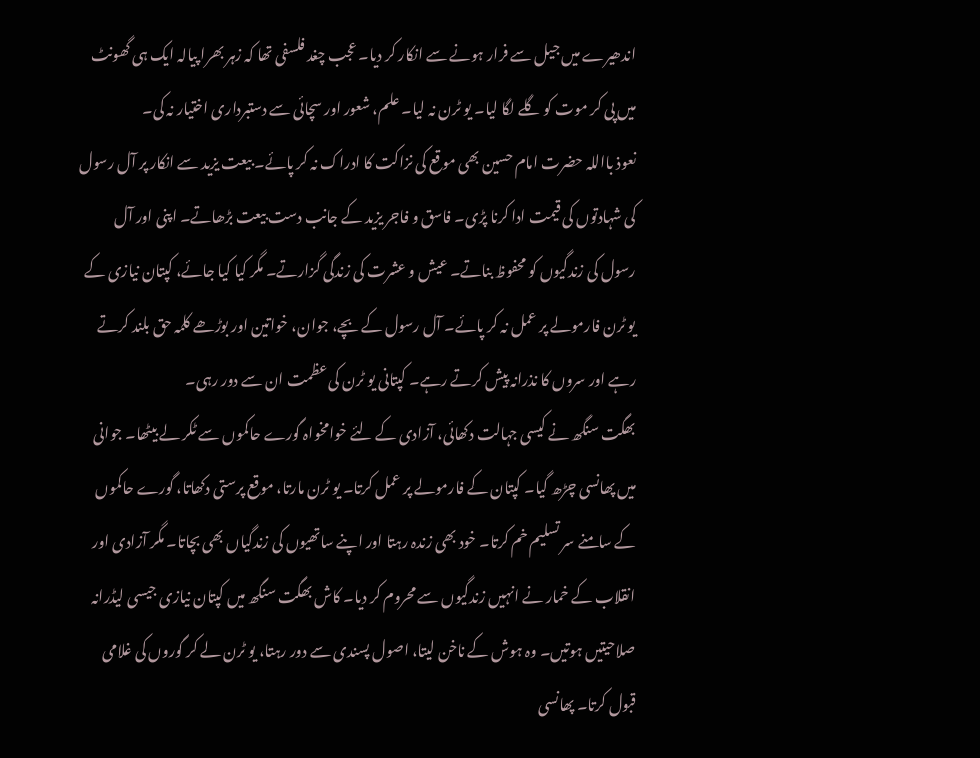اندھیرے میں جیل سے فرار ہونے سے انکار کر دیا۔ عجب چغد فلسفی تھا کہ زہر بھرا پیالہ ایک ہی گھونٹ میں پی کر موت کو گلے لگا لیا۔ یو ٹرن نہ لیا۔ علم، شعور اور سچائی سے دستبرداری اختیار نہ کی۔
نعوذ بااللہ حضرت امام حسین بھی موقع کی نزاکت کا ادراک نہ کر پائے۔ بیعت یزید سے انکار پر آل رسول کی شہادتوں کی قیمت ادا کرنا پڑی۔ فاسق و فاجر یزید کے جانب دست بیعت بڑھاتے۔ اپنی اور آل رسول کی زندگیوں کو محفوظ بناتے۔ عیش و عشرت کی زندگی گزارتے۔ مگر کیا کیا جائے، کپتان نیازی کے یو ٹرن فارمولے پر عمل نہ کر پائے۔ آل رسول کے بچے، جوان، خواتین اور بوڑھے کلمہ حق بلند کرتے رہے اور سروں کا نذرانہ پیش کرتے رہے۔ کپتانی یو ٹرن کی عظمت ان سے دور رہی۔
بھگت سنگھ نے کیسی جہالت دکھائی، آزادی کے لئے خوامخواہ گورے حاکموں سے ٹکر لے بیٹھا۔ جوانی میں پھانسی چڑھ گیا۔ کپتان کے فارمولے پر عمل کرتا۔ یو ٹرن مارتا، موقع پرستی دکھاتا، گورے حاکموں کے سامنے سر تسلیم خم کرتا۔ خود بھی زندہ رہتا اور اپنے ساتھیوں کی زندگیاں بھی بچاتا۔ مگر آزادی اور انقلاب کے خمار نے انہیں زندگیوں سے محروم کر دیا۔ کاش بھگت سنگھ میں کپتان نیازی جیسی لیڈرانہ صلاحیتیں ہوتیں۔ وہ ہوش کے ناخن لیتا، اصول پسندی سے دور رہتا، یو ٹرن لے کر گوروں کی غلامی قبول کرتا۔ پھانسی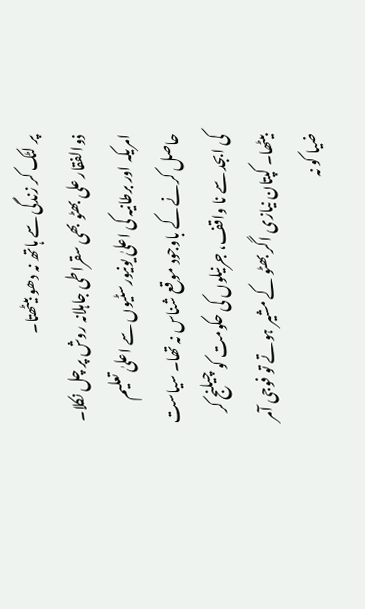پر لٹک کر زندگی سے ہاتھ نہ دھو بیٹھتا۔
ذوالفقار علی بھٹو بھی سقراطی جاہلانہ روش پر چل نکلا۔ امریکہ اور برطانیہ کی اعلیٰ یونیورسٹیوں سے اعلیٰ تعلیم حاصل کرنے کے باوجود موقع شناس نہ تھا۔ سیاست کی ابجد سے نا واقف، جرنیلوں کی حکومت کو چیلنج کر بیٹھا۔ کپتان نیازی اگر بھٹو کے مشیر ہوتے تو فوجی آمر ضیا کو نہ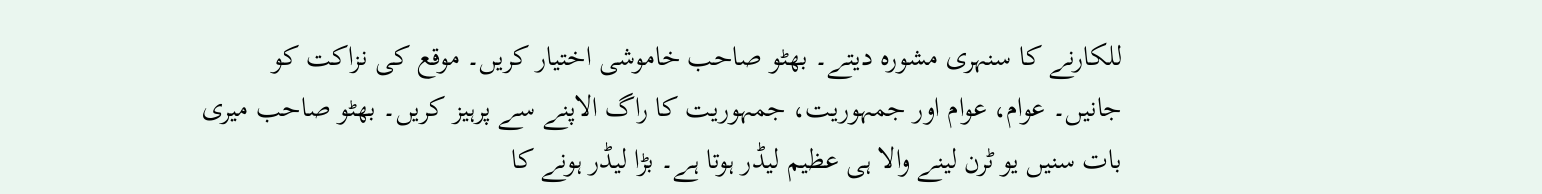للکارنے کا سنہری مشورہ دیتے۔ بھٹو صاحب خاموشی اختیار کریں۔ موقع کی نزاکت کو جانیں۔ عوام، عوام اور جمہوریت، جمہوریت کا راگ الاپنے سے پرہیز کریں۔ بھٹو صاحب میری بات سنیں یو ٹرن لینے والا ہی عظیم لیڈر ہوتا ہے۔ بڑا لیڈر ہونے کا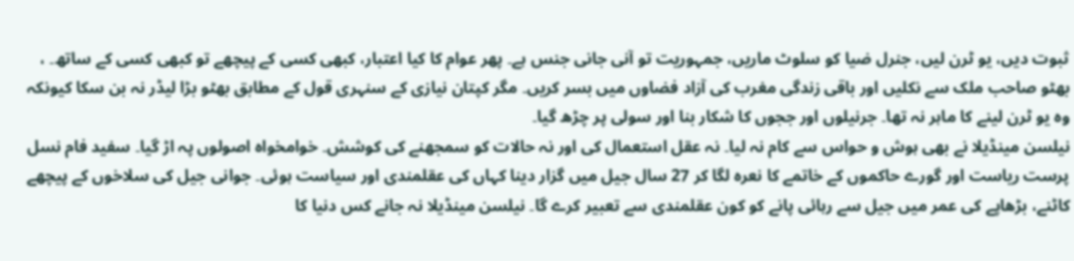ثبوت دیں، یو ٹرن لیں، جنرل ضیا کو سلوٹ ماریں، جمہوریت تو آنی جانی جنس ہے۔ پھر عوام کا کیا اعتبار، کبھی کسی کے پیچھے تو کبھی کسی کے ساتھ۔ ، بھٹو صاحب ملک سے نکلیں اور باقی زندگی مغرب کی آزاد فضاوں میں بسر کریں۔ مگر کپتان نیازی کے سنہری قول کے مطابق بھٹو بڑا لیڈر نہ بن سکا کیونکہ وہ یو ٹرن لینے کا ماہر نہ تھا۔ جرنیلوں اور ججوں کا شکار بنا اور سولی پر چڑھ گیا۔
نیلسن مینڈیلا نے بھی ہوش و حواس سے کام نہ لیا۔ نہ عقل استعمال کی اور نہ حالات کو سمجھنے کی کوشش۔ خوامخواہ اصولوں پہ اڑ گیا۔ سفید فام نسل پرست ریاست اور گورے حاکموں کے خاتمے کا نعرہ لگا کر 27 سال جیل میں گزار دینا کہاں کی عقلمندی اور سیاست ہوئی۔ جوانی جیل کی سلاخوں کے پیچھے کاٹنے، بڑھاپے کی عمر میں جیل سے رہائی پانے کو کون عقلمندی سے تعبیر کرے گا۔ نیلسن مینڈیلا نہ جانے کس دنیا کا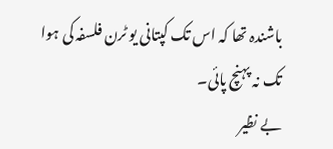باشندہ تھا کہ اس تک کپتانی یو ٹرن فلسفہ کی ہوا تک نہ پہنچ پائی۔
بے نظیر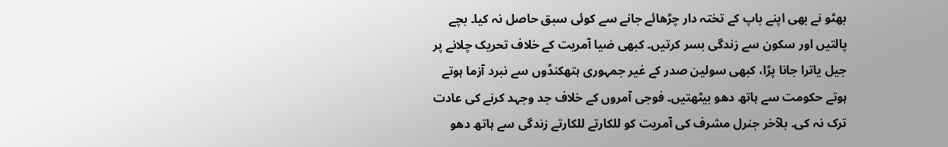بھٹو نے بھی اپنے باپ کے تختہ دار چڑھائے جانے سے کوئی سبق حاصل نہ کیا۔ بچے پالتیں اور سکون سے زندگی بسر کرتیں۔ کبھی ضیا آمریت کے خلاف تحریک چلانے پر جیل یاترا جانا پڑا، کبھی سولین صدر کے غیر جمہوری ہتھکنڈوں سے نبرد آزما ہوتے ہوتے حکومت سے ہاتھ دھو بیٹھتیں۔ فوجی آمروں کے خلاف جد وجہد کرنے کی عادت ترک نہ کی۔ بلآخر جنرل مشرف کی آمریت کو للکارتے للکارتے زندگی سے ہاتھ دھو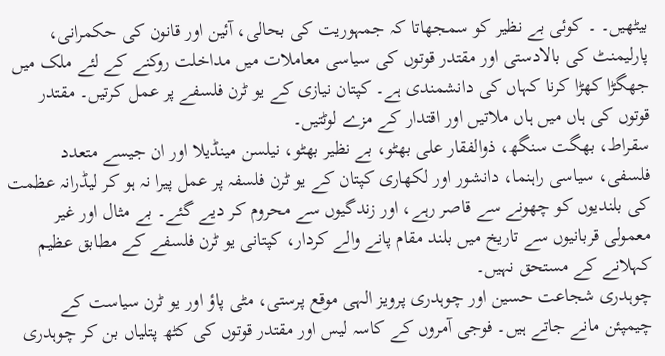بیٹھیں۔ ۔ کوئی بے نظیر کو سمجھاتا کہ جمہوریت کی بحالی، آئین اور قانون کی حکمرانی، پارلیمنٹ کی بالادستی اور مقتدر قوتوں کی سیاسی معاملات میں مداخلت روکنے کے لئے ملک میں جھگڑا کھڑا کرنا کہاں کی دانشمندی ہے۔ کپتان نیازی کے یو ٹرن فلسفے پر عمل کرتیں۔ مقتدر قوتوں کی ہاں میں ہاں ملاتیں اور اقتدار کے مزے لوٹتیں۔
سقراط، بھگت سنگھ، ذوالفقار علی بھٹو، بے نظیر بھٹو، نیلسن مینڈیلا اور ان جیسے متعدد فلسفی، سیاسی راہنما، دانشور اور لکھاری کپتان کے یو ٹرن فلسفہ پر عمل پیرا نہ ہو کر لیڈرانہ عظمت کی بلندیوں کو چھونے سے قاصر رہے، اور زندگیوں سے محروم کر دیے گئے۔ بے مثال اور غیر معمولی قربانیوں سے تاریخ میں بلند مقام پانے والے کردار، کپتانی یو ٹرن فلسفے کے مطابق عظیم کہلانے کے مستحق نہیں۔
چوہدری شجاعت حسین اور چوہدری پرویز الہی موقع پرستی، مٹی پاؤ اور یو ٹرن سیاست کے چیمپئن مانے جاتے ہیں۔ فوجی آمروں کے کاسہ لیس اور مقتدر قوتوں کی کٹھ پتلیاں بن کر چوہدری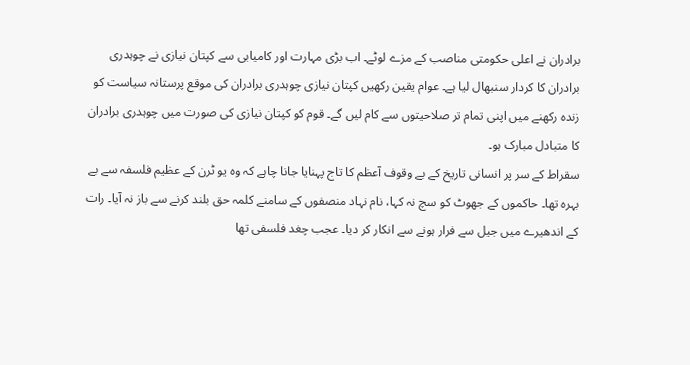برادران نے اعلی حکومتی مناصب کے مزے لوٹے۔ اب بڑی مہارت اور کامیابی سے کپتان نیازی نے چوہدری برادران کا کردار سنبھال لیا ہے۔ عوام یقین رکھیں کپتان نیازی چوہدری برادران کی موقع پرستانہ سیاست کو زندہ رکھنے میں اپنی تمام تر صلاحیتوں سے کام لیں گے۔ قوم کو کپتان نیازی کی صورت میں چوہدری برادران کا متبادل مبارک ہو۔
سقراط کے سر پر انسانی تاریخ کے بے وقوف آعظم کا تاج پہنایا جانا چاہے کہ وہ یو ٹرن کے عظیم فلسفہ سے بے بہرہ تھا۔ حاکموں کے جھوٹ کو سچ نہ کہا، نام نہاد منصفوں کے سامنے کلمہ حق بلند کرنے سے باز نہ آیا۔ رات کے اندھیرے میں جیل سے فرار ہونے سے انکار کر دیا۔ عجب چغد فلسفی تھا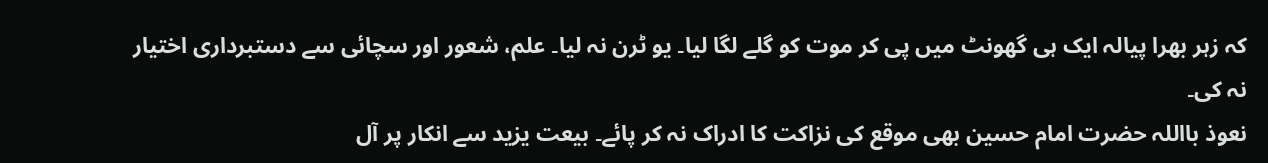کہ زہر بھرا پیالہ ایک ہی گھونٹ میں پی کر موت کو گلے لگا لیا۔ یو ٹرن نہ لیا۔ علم، شعور اور سچائی سے دستبرداری اختیار نہ کی۔
نعوذ بااللہ حضرت امام حسین بھی موقع کی نزاکت کا ادراک نہ کر پائے۔ بیعت یزید سے انکار پر آل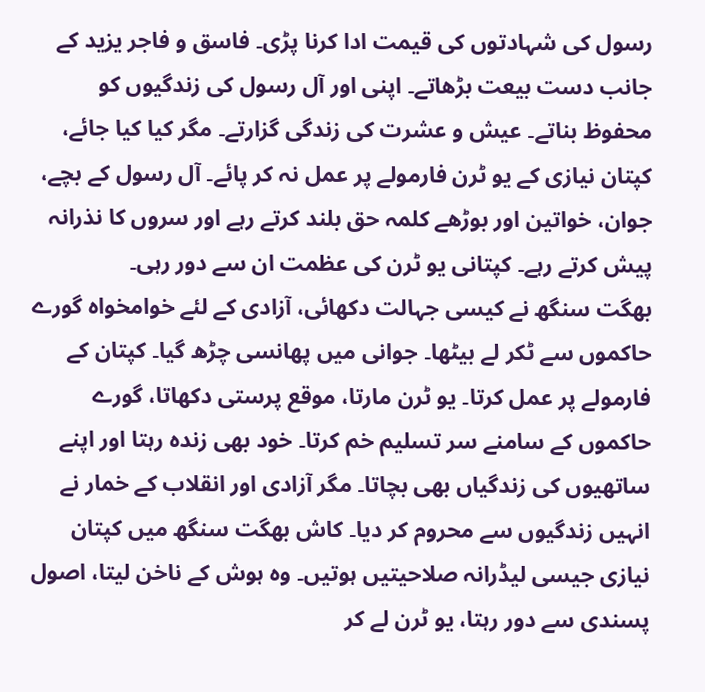رسول کی شہادتوں کی قیمت ادا کرنا پڑی۔ فاسق و فاجر یزید کے جانب دست بیعت بڑھاتے۔ اپنی اور آل رسول کی زندگیوں کو محفوظ بناتے۔ عیش و عشرت کی زندگی گزارتے۔ مگر کیا کیا جائے، کپتان نیازی کے یو ٹرن فارمولے پر عمل نہ کر پائے۔ آل رسول کے بچے، جوان، خواتین اور بوڑھے کلمہ حق بلند کرتے رہے اور سروں کا نذرانہ پیش کرتے رہے۔ کپتانی یو ٹرن کی عظمت ان سے دور رہی۔
بھگت سنگھ نے کیسی جہالت دکھائی، آزادی کے لئے خوامخواہ گورے حاکموں سے ٹکر لے بیٹھا۔ جوانی میں پھانسی چڑھ گیا۔ کپتان کے فارمولے پر عمل کرتا۔ یو ٹرن مارتا، موقع پرستی دکھاتا، گورے حاکموں کے سامنے سر تسلیم خم کرتا۔ خود بھی زندہ رہتا اور اپنے ساتھیوں کی زندگیاں بھی بچاتا۔ مگر آزادی اور انقلاب کے خمار نے انہیں زندگیوں سے محروم کر دیا۔ کاش بھگت سنگھ میں کپتان نیازی جیسی لیڈرانہ صلاحیتیں ہوتیں۔ وہ ہوش کے ناخن لیتا، اصول پسندی سے دور رہتا، یو ٹرن لے کر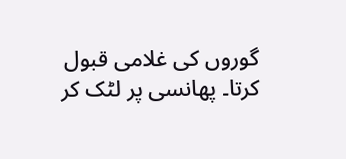گوروں کی غلامی قبول کرتا۔ پھانسی پر لٹک کر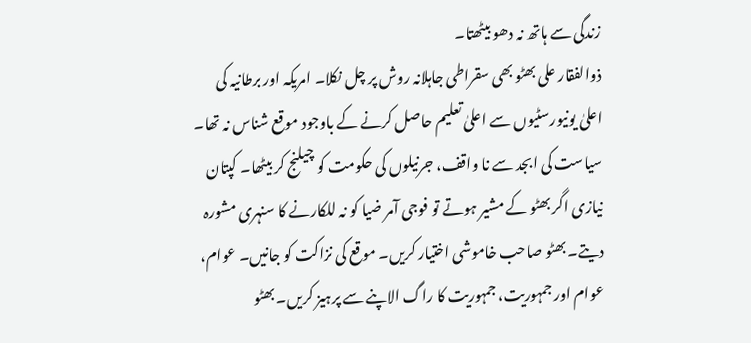زندگی سے ہاتھ نہ دھو بیٹھتا۔
ذوالفقار علی بھٹو بھی سقراطی جاہلانہ روش پر چل نکلا۔ امریکہ اور برطانیہ کی اعلیٰ یونیورسٹیوں سے اعلیٰ تعلیم حاصل کرنے کے باوجود موقع شناس نہ تھا۔ سیاست کی ابجد سے نا واقف، جرنیلوں کی حکومت کو چیلنج کر بیٹھا۔ کپتان نیازی اگر بھٹو کے مشیر ہوتے تو فوجی آمر ضیا کو نہ للکارنے کا سنہری مشورہ دیتے۔ بھٹو صاحب خاموشی اختیار کریں۔ موقع کی نزاکت کو جانیں۔ عوام، عوام اور جمہوریت، جمہوریت کا راگ الاپنے سے پرہیز کریں۔ بھٹو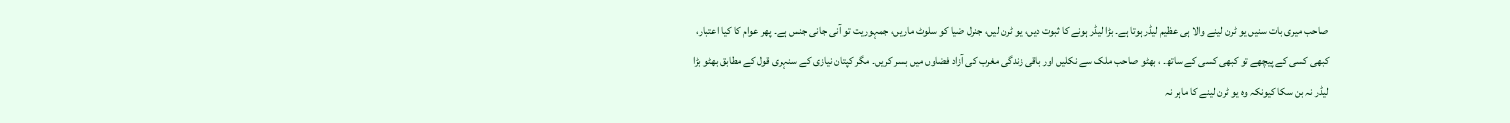صاحب میری بات سنیں یو ٹرن لینے والا ہی عظیم لیڈر ہوتا ہے۔ بڑا لیڈر ہونے کا ثبوت دیں، یو ٹرن لیں، جنرل ضیا کو سلوٹ ماریں، جمہوریت تو آنی جانی جنس ہے۔ پھر عوام کا کیا اعتبار، کبھی کسی کے پیچھے تو کبھی کسی کے ساتھ۔ ، بھٹو صاحب ملک سے نکلیں اور باقی زندگی مغرب کی آزاد فضاوں میں بسر کریں۔ مگر کپتان نیازی کے سنہری قول کے مطابق بھٹو بڑا لیڈر نہ بن سکا کیونکہ وہ یو ٹرن لینے کا ماہر نہ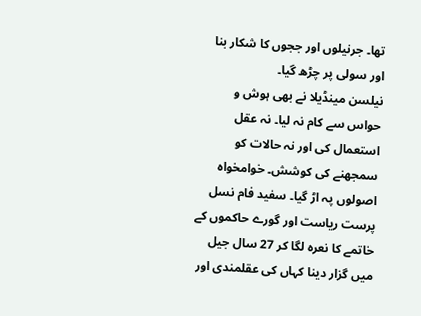تھا۔ جرنیلوں اور ججوں کا شکار بنا اور سولی پر چڑھ گیا۔
نیلسن مینڈیلا نے بھی ہوش و حواس سے کام نہ لیا۔ نہ عقل استعمال کی اور نہ حالات کو سمجھنے کی کوشش۔ خوامخواہ اصولوں پہ اڑ گیا۔ سفید فام نسل پرست ریاست اور گورے حاکموں کے خاتمے کا نعرہ لگا کر 27 سال جیل میں گزار دینا کہاں کی عقلمندی اور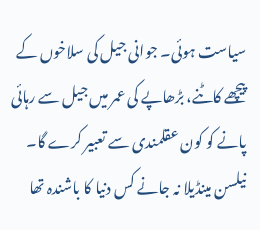سیاست ہوئی۔ جوانی جیل کی سلاخوں کے پیچھے کاٹنے، بڑھاپے کی عمر میں جیل سے رہائی پانے کو کون عقلمندی سے تعبیر کرے گا۔ نیلسن مینڈیلا نہ جانے کس دنیا کا باشندہ تھا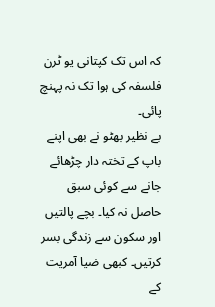کہ اس تک کپتانی یو ٹرن فلسفہ کی ہوا تک نہ پہنچ پائی۔
بے نظیر بھٹو نے بھی اپنے باپ کے تختہ دار چڑھائے جانے سے کوئی سبق حاصل نہ کیا۔ بچے پالتیں اور سکون سے زندگی بسر کرتیں۔ کبھی ضیا آمریت کے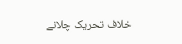خلاف تحریک چلانے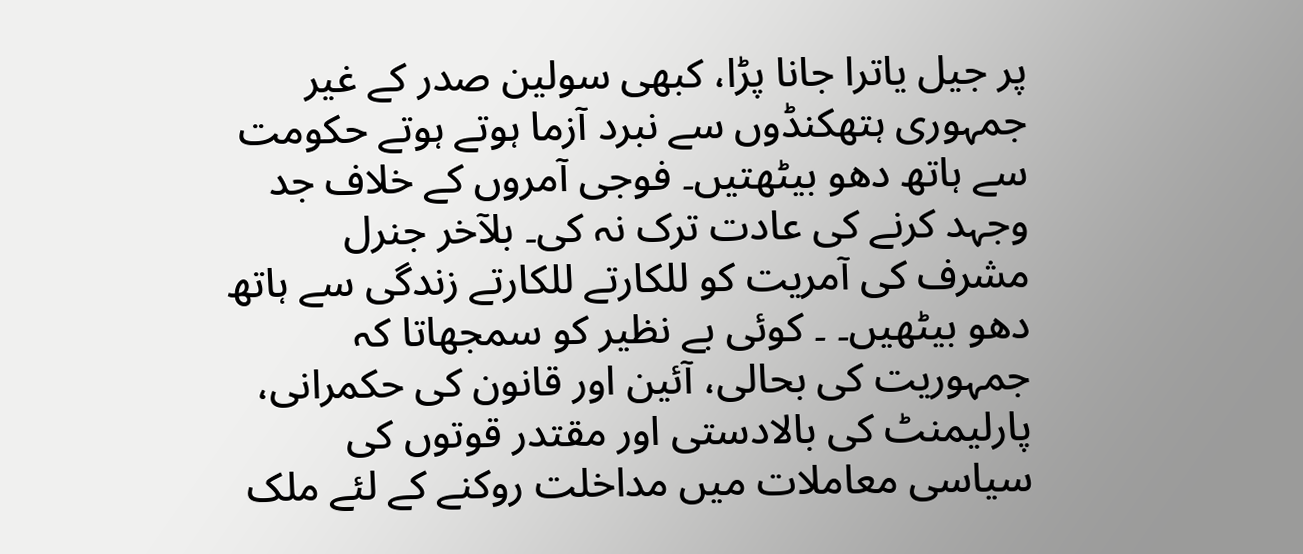پر جیل یاترا جانا پڑا، کبھی سولین صدر کے غیر جمہوری ہتھکنڈوں سے نبرد آزما ہوتے ہوتے حکومت سے ہاتھ دھو بیٹھتیں۔ فوجی آمروں کے خلاف جد وجہد کرنے کی عادت ترک نہ کی۔ بلآخر جنرل مشرف کی آمریت کو للکارتے للکارتے زندگی سے ہاتھ دھو بیٹھیں۔ ۔ کوئی بے نظیر کو سمجھاتا کہ جمہوریت کی بحالی، آئین اور قانون کی حکمرانی، پارلیمنٹ کی بالادستی اور مقتدر قوتوں کی سیاسی معاملات میں مداخلت روکنے کے لئے ملک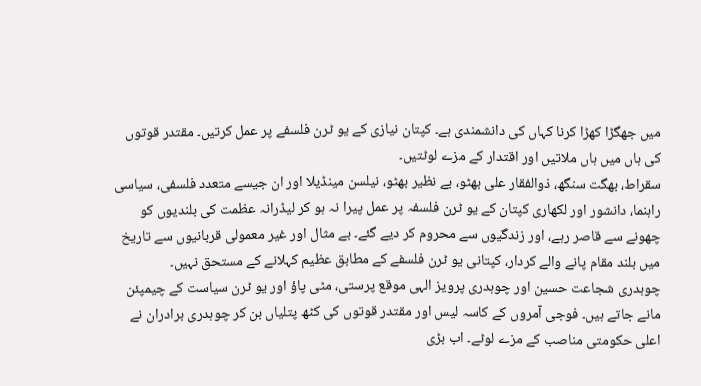میں جھگڑا کھڑا کرنا کہاں کی دانشمندی ہے۔ کپتان نیازی کے یو ٹرن فلسفے پر عمل کرتیں۔ مقتدر قوتوں کی ہاں میں ہاں ملاتیں اور اقتدار کے مزے لوٹتیں۔
سقراط، بھگت سنگھ، ذوالفقار علی بھٹو، بے نظیر بھٹو، نیلسن مینڈیلا اور ان جیسے متعدد فلسفی، سیاسی راہنما، دانشور اور لکھاری کپتان کے یو ٹرن فلسفہ پر عمل پیرا نہ ہو کر لیڈرانہ عظمت کی بلندیوں کو چھونے سے قاصر رہے، اور زندگیوں سے محروم کر دیے گئے۔ بے مثال اور غیر معمولی قربانیوں سے تاریخ میں بلند مقام پانے والے کردار، کپتانی یو ٹرن فلسفے کے مطابق عظیم کہلانے کے مستحق نہیں۔
چوہدری شجاعت حسین اور چوہدری پرویز الہی موقع پرستی، مٹی پاؤ اور یو ٹرن سیاست کے چیمپئن مانے جاتے ہیں۔ فوجی آمروں کے کاسہ لیس اور مقتدر قوتوں کی کٹھ پتلیاں بن کر چوہدری برادران نے اعلی حکومتی مناصب کے مزے لوٹے۔ اب بڑی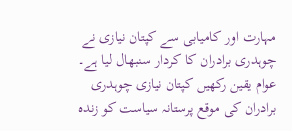مہارت اور کامیابی سے کپتان نیازی نے چوہدری برادران کا کردار سنبھال لیا ہے۔ عوام یقین رکھیں کپتان نیازی چوہدری برادران کی موقع پرستانہ سیاست کو زندہ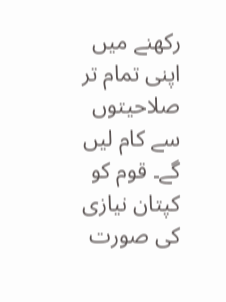رکھنے میں اپنی تمام تر صلاحیتوں سے کام لیں گے۔ قوم کو کپتان نیازی کی صورت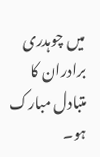میں چوہدری برادران کا متبادل مبارک ہو۔